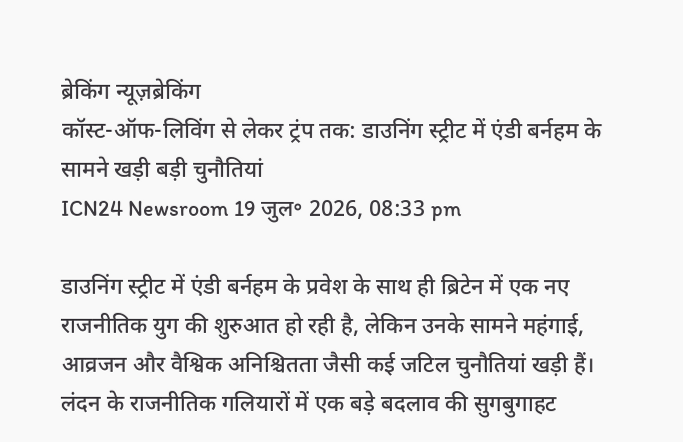ब्रेकिंग न्यूज़ब्रेकिंग
कॉस्ट-ऑफ-लिविंग से लेकर ट्रंप तक: डाउनिंग स्ट्रीट में एंडी बर्नहम के सामने खड़ी बड़ी चुनौतियां
ICN24 Newsroom 19 जुल॰ 2026, 08:33 pm

डाउनिंग स्ट्रीट में एंडी बर्नहम के प्रवेश के साथ ही ब्रिटेन में एक नए राजनीतिक युग की शुरुआत हो रही है, लेकिन उनके सामने महंगाई, आव्रजन और वैश्विक अनिश्चितता जैसी कई जटिल चुनौतियां खड़ी हैं।
लंदन के राजनीतिक गलियारों में एक बड़े बदलाव की सुगबुगाहट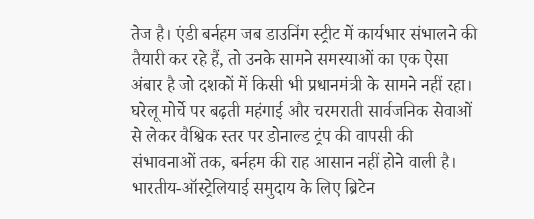तेज है। एंडी बर्नहम जब डाउनिंग स्ट्रीट में कार्यभार संभालने की तैयारी कर रहे हैं, तो उनके सामने समस्याओं का एक ऐसा अंबार है जो दशकों में किसी भी प्रधानमंत्री के सामने नहीं रहा। घरेलू मोर्चे पर बढ़ती महंगाई और चरमराती सार्वजनिक सेवाओं से लेकर वैश्विक स्तर पर डोनाल्ड ट्रंप की वापसी की संभावनाओं तक, बर्नहम की राह आसान नहीं होने वाली है। भारतीय-ऑस्ट्रेलियाई समुदाय के लिए ब्रिटेन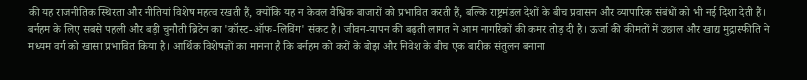की यह राजनीतिक स्थिरता और नीतियां विशेष महत्व रखती हैं, क्योंकि यह न केवल वैश्विक बाजारों को प्रभावित करती हैं, बल्कि राष्ट्रमंडल देशों के बीच प्रवासन और व्यापारिक संबंधों को भी नई दिशा देती हैं।
बर्नहम के लिए सबसे पहली और बड़ी चुनौती ब्रिटेन का 'कॉस्ट-ऑफ-लिविंग' संकट है। जीवन-यापन की बढ़ती लागत ने आम नागरिकों की कमर तोड़ दी है। ऊर्जा की कीमतों में उछाल और खाद्य मुद्रास्फीति ने मध्यम वर्ग को खासा प्रभावित किया है। आर्थिक विशेषज्ञों का मानना है कि बर्नहम को करों के बोझ और निवेश के बीच एक बारीक संतुलन बनाना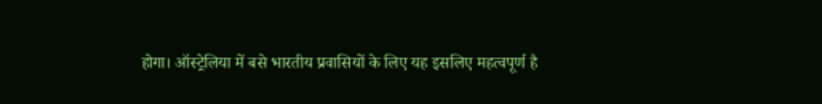होगा। ऑस्ट्रेलिया में बसे भारतीय प्रवासियों के लिए यह इसलिए महत्वपूर्ण है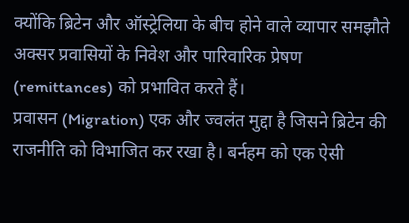क्योंकि ब्रिटेन और ऑस्ट्रेलिया के बीच होने वाले व्यापार समझौते अक्सर प्रवासियों के निवेश और पारिवारिक प्रेषण (remittances) को प्रभावित करते हैं।
प्रवासन (Migration) एक और ज्वलंत मुद्दा है जिसने ब्रिटेन की राजनीति को विभाजित कर रखा है। बर्नहम को एक ऐसी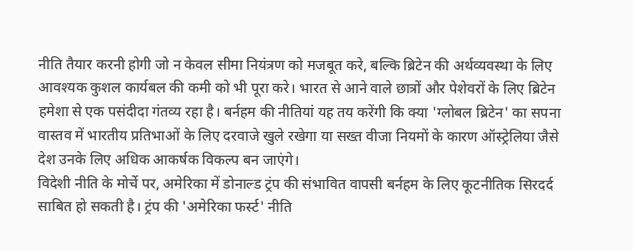नीति तैयार करनी होगी जो न केवल सीमा नियंत्रण को मजबूत करे, बल्कि ब्रिटेन की अर्थव्यवस्था के लिए आवश्यक कुशल कार्यबल की कमी को भी पूरा करे। भारत से आने वाले छात्रों और पेशेवरों के लिए ब्रिटेन हमेशा से एक पसंदीदा गंतव्य रहा है। बर्नहम की नीतियां यह तय करेंगी कि क्या 'ग्लोबल ब्रिटेन' का सपना वास्तव में भारतीय प्रतिभाओं के लिए दरवाजे खुले रखेगा या सख्त वीजा नियमों के कारण ऑस्ट्रेलिया जैसे देश उनके लिए अधिक आकर्षक विकल्प बन जाएंगे।
विदेशी नीति के मोर्चे पर, अमेरिका में डोनाल्ड ट्रंप की संभावित वापसी बर्नहम के लिए कूटनीतिक सिरदर्द साबित हो सकती है। ट्रंप की 'अमेरिका फर्स्ट' नीति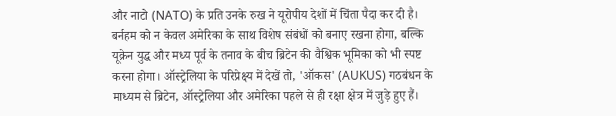और नाटो (NATO) के प्रति उनके रुख ने यूरोपीय देशों में चिंता पैदा कर दी है। बर्नहम को न केवल अमेरिका के साथ विशेष संबंधों को बनाए रखना होगा, बल्कि यूक्रेन युद्ध और मध्य पूर्व के तनाव के बीच ब्रिटेन की वैश्विक भूमिका को भी स्पष्ट करना होगा। ऑस्ट्रेलिया के परिप्रेक्ष्य में देखें तो, 'ऑकस' (AUKUS) गठबंधन के माध्यम से ब्रिटेन, ऑस्ट्रेलिया और अमेरिका पहले से ही रक्षा क्षेत्र में जुड़े हुए हैं।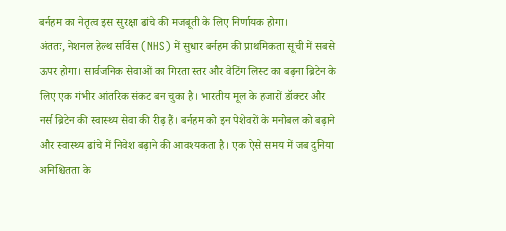बर्नहम का नेतृत्व इस सुरक्षा ढांचे की मजबूती के लिए निर्णायक होगा।
अंततः, नेशनल हेल्थ सर्विस (NHS) में सुधार बर्नहम की प्राथमिकता सूची में सबसे ऊपर होगा। सार्वजनिक सेवाओं का गिरता स्तर और वेटिंग लिस्ट का बढ़ना ब्रिटेन के लिए एक गंभीर आंतरिक संकट बन चुका है। भारतीय मूल के हजारों डॉक्टर और नर्स ब्रिटेन की स्वास्थ्य सेवा की रीढ़ हैं। बर्नहम को इन पेशेवरों के मनोबल को बढ़ाने और स्वास्थ्य ढांचे में निवेश बढ़ाने की आवश्यकता है। एक ऐसे समय में जब दुनिया अनिश्चितता के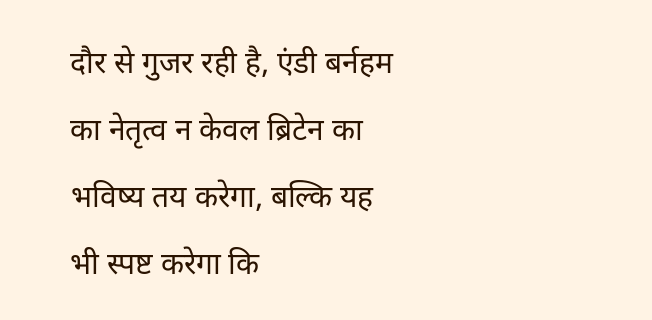दौर से गुजर रही है, एंडी बर्नहम का नेतृत्व न केवल ब्रिटेन का भविष्य तय करेगा, बल्कि यह भी स्पष्ट करेगा कि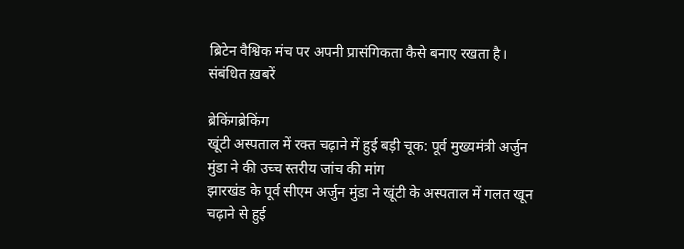ब्रिटेन वैश्विक मंच पर अपनी प्रासंगिकता कैसे बनाए रखता है।
संबंधित ख़बरें

ब्रेकिंगब्रेकिंग
खूंटी अस्पताल में रक्त चढ़ाने में हुई बड़ी चूक: पूर्व मुख्यमंत्री अर्जुन मुंडा ने की उच्च स्तरीय जांच की मांग
झारखंड के पूर्व सीएम अर्जुन मुंडा ने खूंटी के अस्पताल में गलत खून चढ़ाने से हुई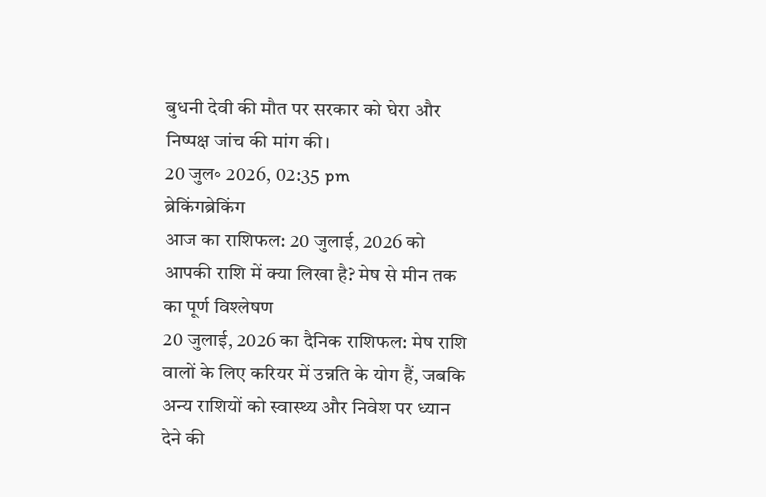बुधनी देवी की मौत पर सरकार को घेरा और निष्पक्ष जांच की मांग की।
20 जुल॰ 2026, 02:35 pm
ब्रेकिंगब्रेकिंग
आज का राशिफल: 20 जुलाई, 2026 को आपकी राशि में क्या लिखा है? मेष से मीन तक का पूर्ण विश्लेषण
20 जुलाई, 2026 का दैनिक राशिफल: मेष राशि वालों के लिए करियर में उन्नति के योग हैं, जबकि अन्य राशियों को स्वास्थ्य और निवेश पर ध्यान देने की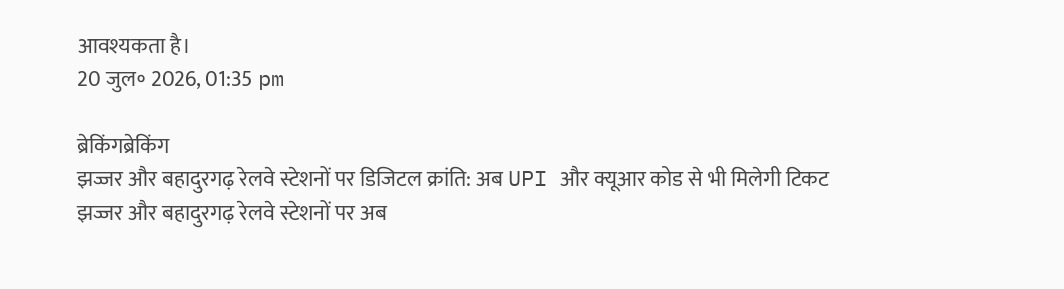आवश्यकता है।
20 जुल॰ 2026, 01:35 pm

ब्रेकिंगब्रेकिंग
झज्जर और बहादुरगढ़ रेलवे स्टेशनों पर डिजिटल क्रांति: अब UPI और क्यूआर कोड से भी मिलेगी टिकट
झज्जर और बहादुरगढ़ रेलवे स्टेशनों पर अब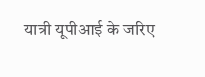यात्री यूपीआई के जरिए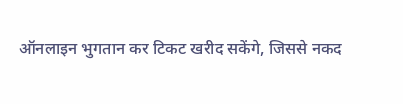ऑनलाइन भुगतान कर टिकट खरीद सकेंगे, जिससे नकद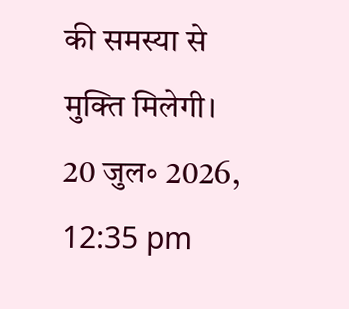की समस्या से मुक्ति मिलेगी।
20 जुल॰ 2026, 12:35 pm